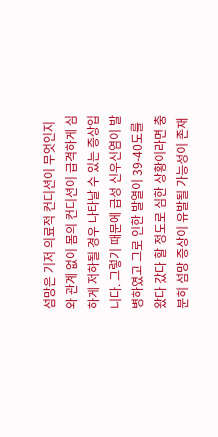섬망은 기저 의료적 컨디션이 무엇인지와 관계 없이 몸의 컨디션이 급격하게 심하게 저하될 경우 나타날 수 있는 증상입니다. 그렇기 때문에 급성 신우신염이 발병하였고 그로 인한 발열이 39-40도를 왔다 갔다 할 정도로 심한 상황이라면 충분히 섬망 증상이 유발될 가능성이 존재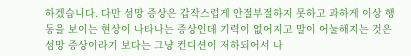하겠습니다. 다만 섬망 증상은 갑작스럽게 안절부절하지 못하고 과하게 이상 행동을 보이는 현상이 나타나는 증상인데 기력이 없어지고 말이 어눌해지는 것은 섬망 증상이라기 보다는 그냥 컨디션이 저하되어서 나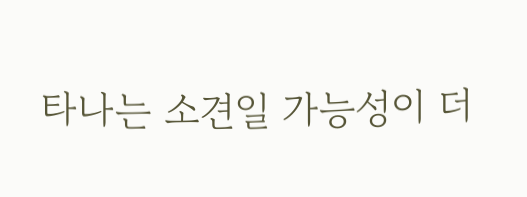타나는 소견일 가능성이 더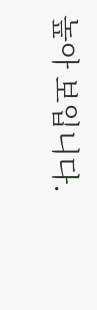높아 보입니다.